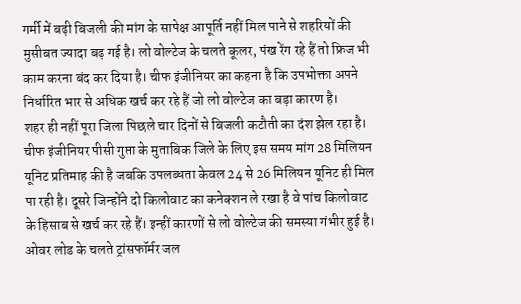गर्मी में बढ़ी बिजली की मांग के सापेक्ष आपूर्ति नहीं मिल पाने से शहरियों की मुसीबत ज्यादा बढ़ गई है। लो वोल्टेज के चलते कूलर, पंख रेंग रहे हैं तो फ्रिज भी काम करना बंद कर दिया है। चीफ इंजीनियर का कहना है कि उपभोक्ता अपने निर्धारित भार से अधिक खर्च कर रहे हैं जो लो वोल्टेज का बड़ा कारण है।
शहर ही नहीं पूरा जिला पिछले चार दिनों से बिजली कटौती का दंश झेल रहा है। चीफ इंजीनियर पीसी गुप्ता के मुताबिक जिले के लिए इस समय मांग 28 मिलियन यूनिट प्रतिमाह की है जबकि उपलब्धता केवल 24 से 26 मिलियन यूनिट ही मिल पा रही है। दूसरे जिन्होंने दो किलोवाट का कनेक्शन ले रखा है वे पांच किलोवाट के हिसाब से खर्च कर रहे हैं। इन्हीं कारणों से लो वोल्टेज की समस्या गंभीर हुई है। ओवर लोड के चलते ट्रांसफॉर्मर जल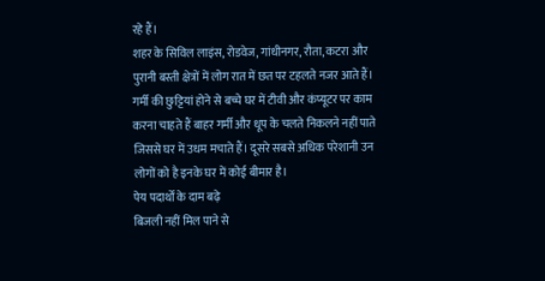रहे हैं।
शहर के सिविल लाइंस, रोडवेज, गांधीनगर, रौता, कटरा और पुरानी बस्ती क्षेत्रों में लोग रात में छत पर टहलते नजर आते हैं। गर्मी की छुट्टियां होने से बच्चे घर में टीवी और कंप्यूटर पर काम करना चाहते हैं बाहर गर्मी और धूप के चलते निकलने नहीं पाते जिससे घर में उधम मचाते हैं। दूसरे सबसे अधिक परेशानी उन लोगों को है इनके घर में कोई बीमार है।
पेय पदार्थों के दाम बढ़े
बिजली नहीं मिल पाने से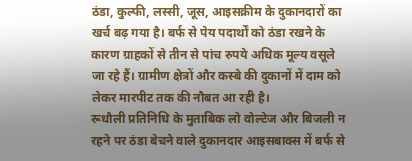ठंडा, कुल्फी, लस्सी, जूस, आइसक्रीम के दुकानदारों का खर्च बढ़ गया है। बर्फ से पेय पदार्थों को ठंडा रखने के कारण ग्राहकों से तीन से पांच रुपये अधिक मूल्य वसूले जा रहे हैं। ग्रामीण क्षेत्रों और कस्बे की दुकानों में दाम को लेकर मारपीट तक की नौबत आ रही है।
रूधौली प्रतिनिधि के मुताबिक लो वोल्टेज और बिजली न रहने पर ठंडा बेचने वाले दुकानदार आइसबाक्स में बर्फ से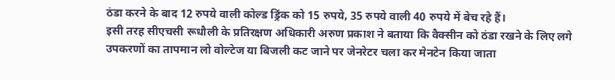ठंडा करने के बाद 12 रुपये वाली कोल्ड ड्रिंक को 15 रुपये, 35 रुपये वाली 40 रुपये में बेच रहे हैं।
इसी तरह सीएचसी रूधौली के प्रतिरक्षण अधिकारी अरुण प्रकाश ने बताया कि वैक्सीन को ठंडा रखने के लिए लगे उपकरणों का तापमान लो वोल्टेज या बिजली कट जाने पर जेनरेटर चला कर मेनटेन किया जाता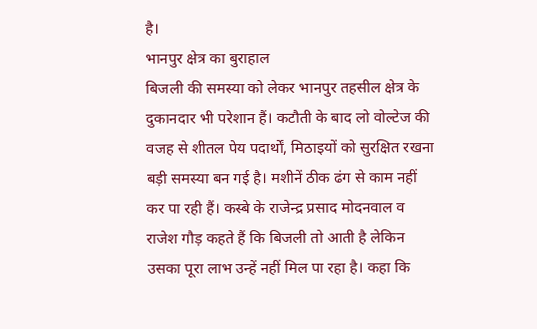है।
भानपुर क्षेत्र का बुराहाल
बिजली की समस्या को लेकर भानपुर तहसील क्षेत्र के दुकानदार भी परेशान हैं। कटौती के बाद लो वोल्टेज की वजह से शीतल पेय पदार्थों, मिठाइयों को सुरक्षित रखना बड़ी समस्या बन गई है। मशीनें ठीक ढंग से काम नहीं कर पा रही हैं। कस्बे के राजेन्द्र प्रसाद मोदनवाल व राजेश गौड़ कहते हैं कि बिजली तो आती है लेकिन उसका पूरा लाभ उन्हें नहीं मिल पा रहा है। कहा कि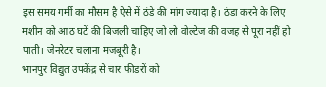इस समय गर्मी का मौसम है ऐसे में ठंडे की मांग ज्यादा है। ठंडा करने के लिए मशीन को आठ घटें की बिजली चाहिए जो लो वोल्टेज की वजह से पूरा नहीं हो पाती। जेनरेटर चलाना मजबूरी है।
भानपुर विद्युत उपकेंद्र से चार फीडरों को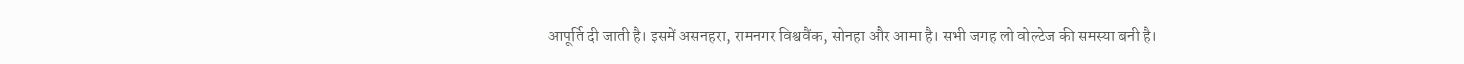आपूर्ति दी जाती है। इसमें असनहरा, रामनगर विश्ववैंक, सोनहा और आमा है। सभी जगह लो वोल्टेज की समस्या बनी है।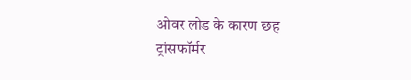ओवर लोड के कारण छह ट्रांसफॉर्मर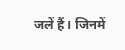जलें हैं। जिनमें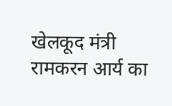खेलकूद मंत्री रामकरन आर्य का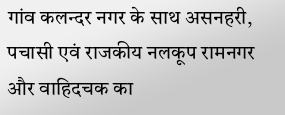गांव कलन्दर नगर के साथ असनहरी, पचासी एवं राजकीय नलकूप रामनगर और वाहिदचक का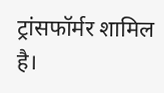ट्रांसफॉर्मर शामिल है।